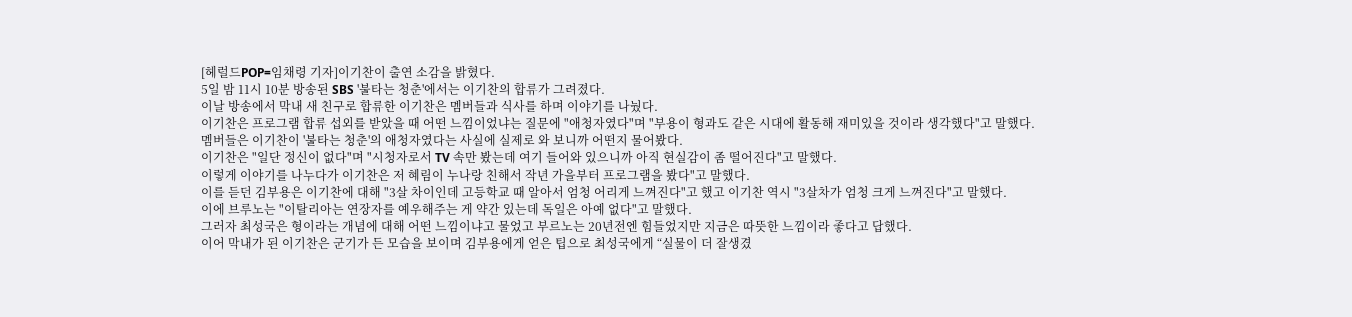[헤럴드POP=임채령 기자]이기찬이 출연 소감을 밝혔다.
5일 밤 11시 10분 방송된 SBS '불타는 청춘'에서는 이기찬의 합류가 그려졌다.
이날 방송에서 막내 새 친구로 합류한 이기찬은 멤버들과 식사를 하며 이야기를 나눴다.
이기찬은 프로그램 합류 섭외를 받았을 때 어떤 느낌이었냐는 질문에 "애청자였다"며 "부용이 형과도 같은 시대에 활동해 재미있을 것이라 생각했다"고 말했다.
멤버들은 이기찬이 '불타는 청춘'의 애청자였다는 사실에 실제로 와 보니까 어떤지 물어봤다.
이기찬은 "일단 정신이 없다"며 "시청자로서 TV 속만 봤는데 여기 들어와 있으니까 아직 현실감이 좀 떨어진다"고 말했다.
이렇게 이야기를 나누다가 이기찬은 저 혜림이 누나랑 친해서 작년 가을부터 프로그램을 봤다"고 말했다.
이를 듣던 김부용은 이기찬에 대해 "3살 차이인데 고등학교 때 알아서 엄청 어리게 느껴진다"고 했고 이기찬 역시 "3살차가 엄청 크게 느껴진다"고 말했다.
이에 브루노는 "이탈리아는 연장자를 예우해주는 게 약간 있는데 독일은 아예 없다"고 말했다.
그러자 최성국은 형이라는 개념에 대해 어떤 느낌이냐고 물었고 부르노는 20년전엔 힘들었지만 지금은 따뜻한 느낌이라 좋다고 답했다.
이어 막내가 된 이기찬은 군기가 든 모습을 보이며 김부용에게 얻은 팁으로 최성국에게 “실물이 더 잘생겼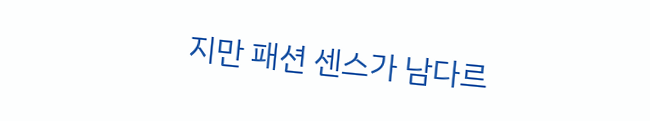지만 패션 센스가 남다르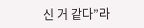신 거 같다”라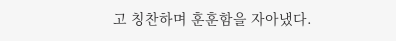고 칭찬하며 훈훈함을 자아냈다.